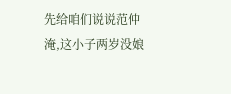先给咱们说说范仲淹,这小子两岁没娘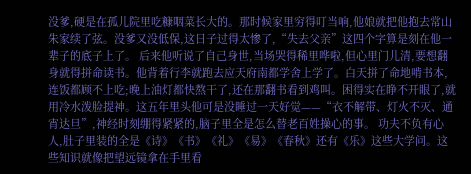没爹,硬是在孤儿院里吃糠咽菜长大的。那时候家里穷得叮当响,他娘就把他抱去常山朱家续了弦。没爹又没低保,这日子过得太惨了,“失去父亲”这四个字算是刻在他一辈子的底子上了。 后来他听说了自己身世,当场哭得稀里哗啦,但心里门儿清,要想翻身就得拼命读书。他背着行李就跑去应天府南都学舍上学了。白天拼了命地啃书本,连饭都顾不上吃;晚上油灯都快熬干了,还在那翻书看到鸡叫。困得实在睁不开眼了,就用冷水泼脸提神。这五年里头他可是没睡过一天好觉——“衣不解带、灯火不灭、通宵达旦”,神经时刻绷得紧紧的,脑子里全是怎么替老百姓操心的事。 功夫不负有心人,肚子里装的全是《诗》《书》《礼》《易》《春秋》还有《乐》这些大学问。这些知识就像把望远镜拿在手里看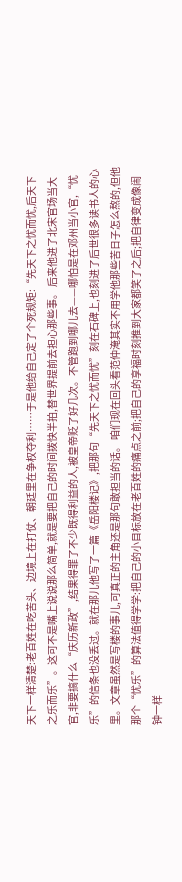天下一样清楚:老百姓在吃苦头、边境上在打仗、朝廷里在争权夺利……于是他给自己定了个死规矩:“先天下之忧而忧,后天下之乐而乐”。这可不是嘴上说说那么简单,就是要把自己的时间拨快半拍,替世界提前去担心那些事。 后来他进了北宋官场当大官,非要搞什么“庆历新政”,结果得罪了不少既得利益的人,被皇帝贬了好几次。不管跑到哪儿去——哪怕是在邓州当小官,“忧乐”的信条也没丢过。就在那儿他写了一篇《岳阳楼记》,把那句“先天下之忧而忧”刻在石碑上,也刻进了后世很多读书人的心里。文章虽然是写楼的事儿,可真正的主角还是那句敢担当的话。 咱们现在回头看范仲淹其实不用学他那些苦日子怎么熬的,但他那个“忧乐”的算法值得学学:把自己的小目标放在老百姓的痛点之前;把自己的享福时刻推到大家都笑了之后;把自律变成像闹钟一样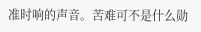准时响的声音。苦难可不是什么勋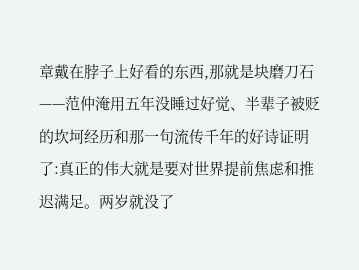章戴在脖子上好看的东西,那就是块磨刀石——范仲淹用五年没睡过好觉、半辈子被贬的坎坷经历和那一句流传千年的好诗证明了:真正的伟大就是要对世界提前焦虑和推迟满足。两岁就没了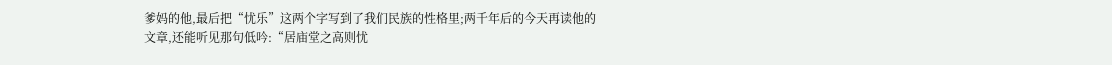爹妈的他,最后把“忧乐”这两个字写到了我们民族的性格里;两千年后的今天再读他的文章,还能听见那句低吟:“居庙堂之高则忧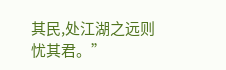其民,处江湖之远则忧其君。”